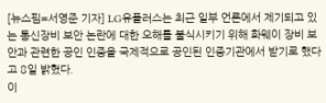[뉴스핌=서영준 기자] LG유플러스는 최근 일부 언론에서 제기되고 있는 통신장비 보안 논란에 대한 오해를 불식시키기 위해 화웨이 장비 보안과 관련한 공인 인증을 국제적으로 공인된 인증기관에서 받기로 했다고 8일 밝혔다.
이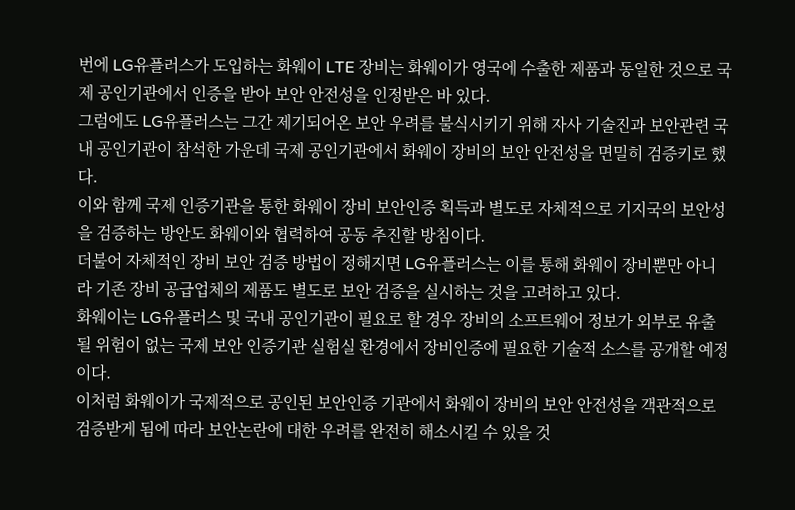번에 LG유플러스가 도입하는 화웨이 LTE 장비는 화웨이가 영국에 수출한 제품과 동일한 것으로 국제 공인기관에서 인증을 받아 보안 안전성을 인정받은 바 있다.
그럼에도 LG유플러스는 그간 제기되어온 보안 우려를 불식시키기 위해 자사 기술진과 보안관련 국내 공인기관이 참석한 가운데 국제 공인기관에서 화웨이 장비의 보안 안전성을 면밀히 검증키로 했다.
이와 함께 국제 인증기관을 통한 화웨이 장비 보안인증 획득과 별도로 자체적으로 기지국의 보안성을 검증하는 방안도 화웨이와 협력하여 공동 추진할 방침이다.
더불어 자체적인 장비 보안 검증 방법이 정해지면 LG유플러스는 이를 통해 화웨이 장비뿐만 아니라 기존 장비 공급업체의 제품도 별도로 보안 검증을 실시하는 것을 고려하고 있다.
화웨이는 LG유플러스 및 국내 공인기관이 필요로 할 경우 장비의 소프트웨어 정보가 외부로 유출될 위험이 없는 국제 보안 인증기관 실험실 환경에서 장비인증에 필요한 기술적 소스를 공개할 예정이다.
이처럼 화웨이가 국제적으로 공인된 보안인증 기관에서 화웨이 장비의 보안 안전성을 객관적으로 검증받게 됨에 따라 보안논란에 대한 우려를 완전히 해소시킬 수 있을 것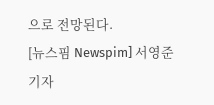으로 전망된다.
[뉴스핌 Newspim] 서영준 기자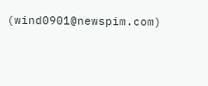(wind0901@newspim.com)